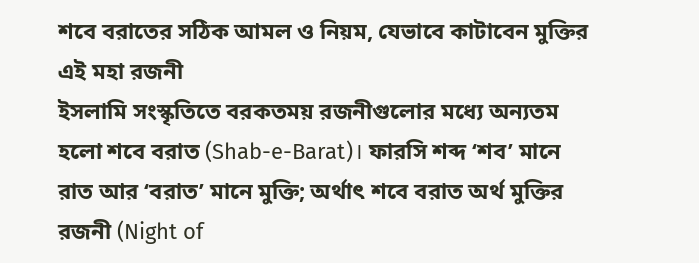শবে বরাতের সঠিক আমল ও নিয়ম, যেভাবে কাটাবেন মুক্তির এই মহা রজনী
ইসলামি সংস্কৃতিতে বরকতময় রজনীগুলোর মধ্যে অন্যতম হলো শবে বরাত (Shab-e-Barat)। ফারসি শব্দ ‘শব’ মানে রাত আর ‘বরাত’ মানে মুক্তি; অর্থাৎ শবে বরাত অর্থ মুক্তির রজনী (Night of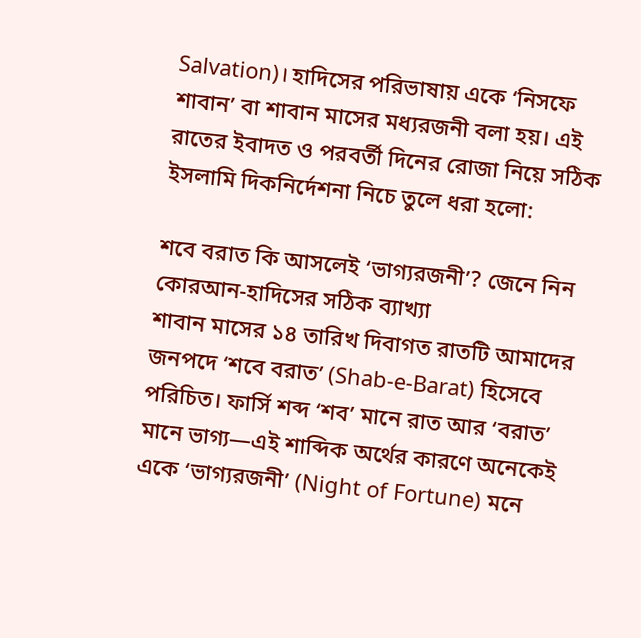Salvation)। হাদিসের পরিভাষায় একে ‘নিসফে শাবান’ বা শাবান মাসের মধ্যরজনী বলা হয়। এই রাতের ইবাদত ও পরবর্তী দিনের রোজা নিয়ে সঠিক ইসলামি দিকনির্দেশনা নিচে তুলে ধরা হলো:

শবে বরাত কি আসলেই ‘ভাগ্যরজনী’? জেনে নিন কোরআন-হাদিসের সঠিক ব্যাখ্যা
শাবান মাসের ১৪ তারিখ দিবাগত রাতটি আমাদের জনপদে ‘শবে বরাত’ (Shab-e-Barat) হিসেবে পরিচিত। ফার্সি শব্দ ‘শব’ মানে রাত আর ‘বরাত’ মানে ভাগ্য—এই শাব্দিক অর্থের কারণে অনেকেই একে ‘ভাগ্যরজনী’ (Night of Fortune) মনে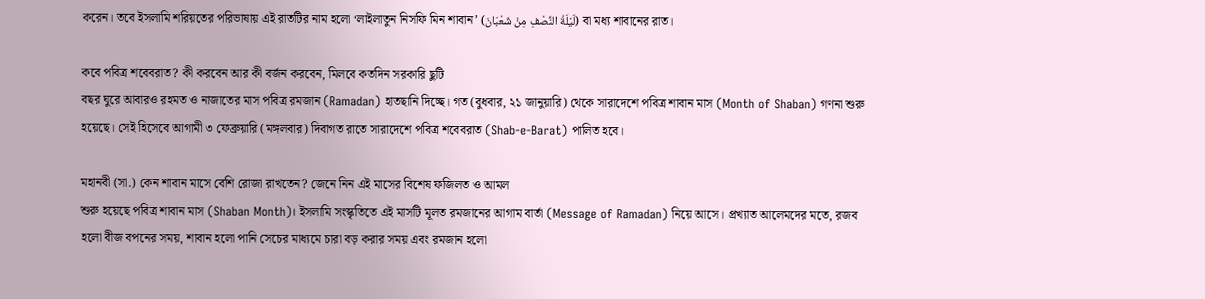করেন। তবে ইসলামি শরিয়তের পরিভাষায় এই রাতটির নাম হলো ‘লাইলাতুন নিসফি মিন শাবান’ (لَيْلَةُ النِّصْفِ مِنْ شَعْبَانَ) বা মধ্য শাবানের রাত।

কবে পবিত্র শবেবরাত? কী করবেন আর কী বর্জন করবেন, মিলবে কতদিন সরকারি ছুটি
বছর ঘুরে আবারও রহমত ও নাজাতের মাস পবিত্র রমজান (Ramadan) হাতছানি দিচ্ছে। গত (বুধবার, ২১ জানুয়ারি) থেকে সারাদেশে পবিত্র শাবান মাস (Month of Shaban) গণনা শুরু হয়েছে। সেই হিসেবে আগামী ৩ ফেব্রুয়ারি (মঙ্গলবার) দিবাগত রাতে সারাদেশে পবিত্র শবেবরাত (Shab-e-Barat) পালিত হবে।

মহানবী (সা.) কেন শাবান মাসে বেশি রোজা রাখতেন? জেনে নিন এই মাসের বিশেষ ফজিলত ও আমল
শুরু হয়েছে পবিত্র শাবান মাস (Shaban Month)। ইসলামি সংস্কৃতিতে এই মাসটি মূলত রমজানের আগাম বার্তা (Message of Ramadan) নিয়ে আসে। প্রখ্যাত আলেমদের মতে, রজব হলো বীজ বপনের সময়, শাবান হলো পানি সেচের মাধ্যমে চারা বড় করার সময় এবং রমজান হলো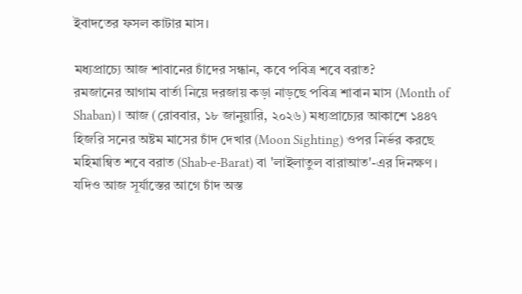ইবাদতের ফসল কাটার মাস।

মধ্যপ্রাচ্যে আজ শাবানের চাঁদের সন্ধান, কবে পবিত্র শবে বরাত?
রমজানের আগাম বার্তা নিয়ে দরজায় কড়া নাড়ছে পবিত্র শাবান মাস (Month of Shaban)। আজ (রোববার, ১৮ জানুয়ারি, ২০২৬) মধ্যপ্রাচ্যের আকাশে ১৪৪৭ হিজরি সনের অষ্টম মাসের চাঁদ দেখার (Moon Sighting) ওপর নির্ভর করছে মহিমান্বিত শবে বরাত (Shab-e-Barat) বা 'লাইলাতুল বারাআত'-এর দিনক্ষণ। যদিও আজ সূর্যাস্তের আগে চাঁদ অস্ত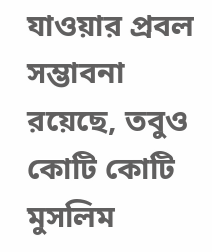যাওয়ার প্রবল সম্ভাবনা রয়েছে, তবুও কোটি কোটি মুসলিম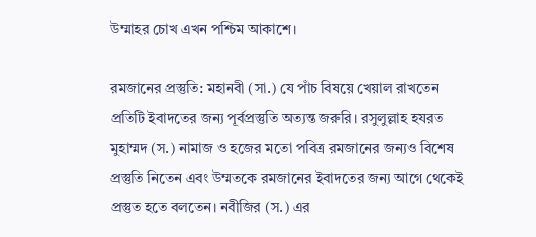উম্মাহর চোখ এখন পশ্চিম আকাশে।

রমজানের প্রস্তুতি: মহানবী (সা.) যে পাঁচ বিষয়ে খেয়াল রাখতেন
প্রতিটি ইবাদতের জন্য পূর্বপ্রস্তুতি অত্যন্ত জরুরি। রসুলুল্লাহ হযরত মুহাম্মদ (স.) নামাজ ও হজের মতো পবিত্র রমজানের জন্যও বিশেষ প্রস্তুতি নিতেন এবং উম্মতকে রমজানের ইবাদতের জন্য আগে থেকেই প্রস্তুত হতে বলতেন। নবীজির (স.) এর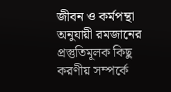জীবন ও কর্মপন্থা অনুযায়ী রমজানের প্রস্তুতিমূলক কিছু করণীয় সম্পর্কে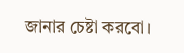জানার চেষ্টা করবো।